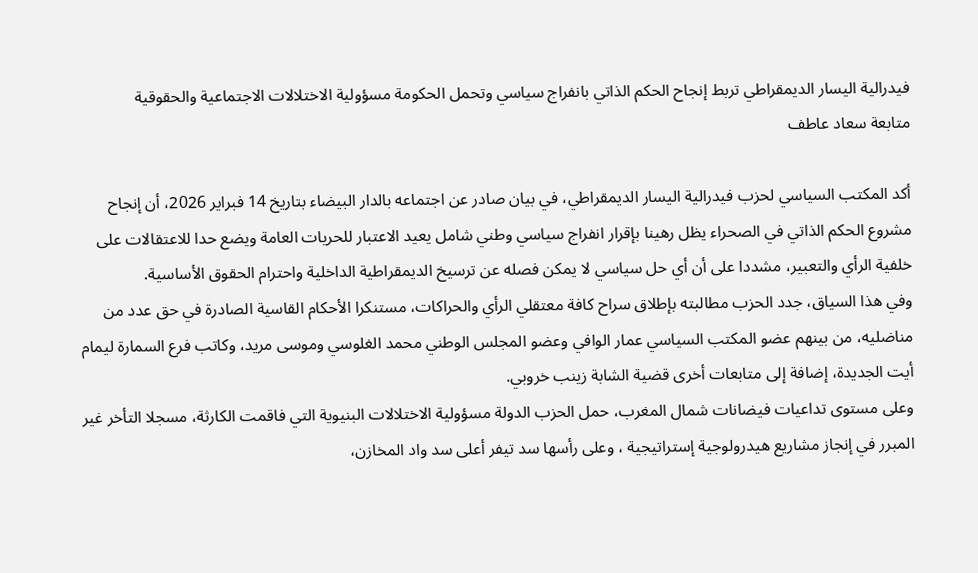فيدرالية اليسار الديمقراطي تربط إنجاح الحكم الذاتي بانفراج سياسي وتحمل الحكومة مسؤولية الاختلالات الاجتماعية والحقوقية
متابعة سعاد عاطف

أكد المكتب السياسي لحزب فيدرالية اليسار الديمقراطي، في بيان صادر عن اجتماعه بالدار البيضاء بتاريخ 14 فبراير 2026، أن إنجاح مشروع الحكم الذاتي في الصحراء يظل رهينا بإقرار انفراج سياسي وطني شامل يعيد الاعتبار للحريات العامة ويضع حدا للاعتقالات على خلفية الرأي والتعبير، مشددا على أن أي حل سياسي لا يمكن فصله عن ترسيخ الديمقراطية الداخلية واحترام الحقوق الأساسية.
وفي هذا السياق، جدد الحزب مطالبته بإطلاق سراح كافة معتقلي الرأي والحراكات، مستنكرا الأحكام القاسية الصادرة في حق عدد من مناضليه، من بينهم عضو المكتب السياسي عمار الوافي وعضو المجلس الوطني محمد الغلوسي وموسى مريد، وكاتب فرع السمارة ليمام أيت الجديدة، إضافة إلى متابعات أخرى قضية الشابة زينب خروبي.
وعلى مستوى تداعيات فيضانات شمال المغرب، حمل الحزب الدولة مسؤولية الاختلالات البنيوية التي فاقمت الكارثة، مسجلا التأخر غير المبرر في إنجاز مشاريع هيدرولوجية إستراتيجية ، وعلى رأسها سد تيفر أعلى سد واد المخازن،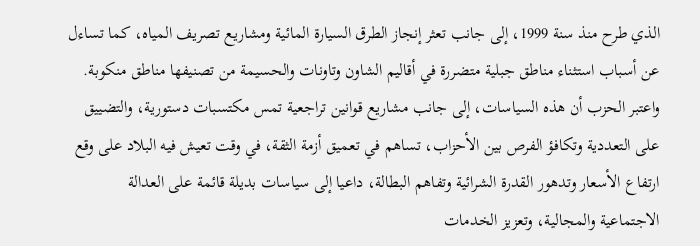الذي طرح منذ سنة 1999، إلى جانب تعثر إنجاز الطرق السيارة المائية ومشاريع تصريف المياه، كما تساءل عن أسباب استثناء مناطق جبلية متضررة في أقاليم الشاون وتاونات والحسيمة من تصنيفها مناطق منكوبة.
واعتبر الحزب أن هذه السياسات، إلى جانب مشاريع قوانين تراجعية تمس مكتسبات دستورية، والتضييق على التعددية وتكافؤ الفرص بين الأحزاب، تساهم في تعميق أزمة الثقة، في وقت تعيش فيه البلاد على وقع ارتفاع الأسعار وتدهور القدرة الشرائية وتفاهم البطالة، داعيا إلى سياسات بديلة قائمة على العدالة الاجتماعية والمجالية، وتعزيز الخدمات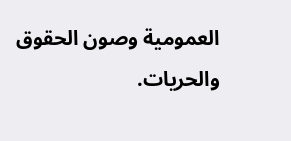العمومية وصون الحقوق والحريات.